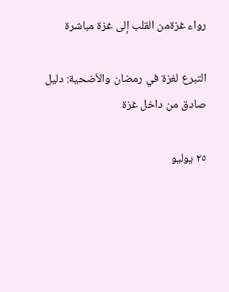رواء غزةمن القلب إلى غزة مباشرة

التبرع لغزة في رمضان والأضحية: دليل صادق من داخل غزة

٢٥ يوليو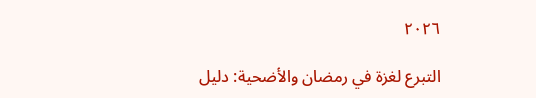٢٠٢٦

التبرع لغزة في رمضان والأضحية: دليل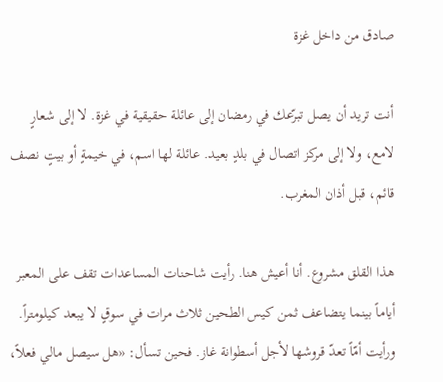صادق من داخل غزة

أنت تريد أن يصل تبرّعك في رمضان إلى عائلة حقيقية في غزة. لا إلى شعارٍ لامع، ولا إلى مركز اتصال في بلدٍ بعيد. عائلة لها اسم، في خيمةٍ أو بيتٍ نصف قائم، قبل أذان المغرب.

هذا القلق مشروع. أنا أعيش هنا. رأيت شاحنات المساعدات تقف على المعبر أياماً بينما يتضاعف ثمن كيس الطحين ثلاث مرات في سوقٍ لا يبعد كيلومتراً. ورأيت أمّاً تعدّ قروشها لأجل أسطوانة غاز. فحين تسأل: «هل سيصل مالي فعلاً،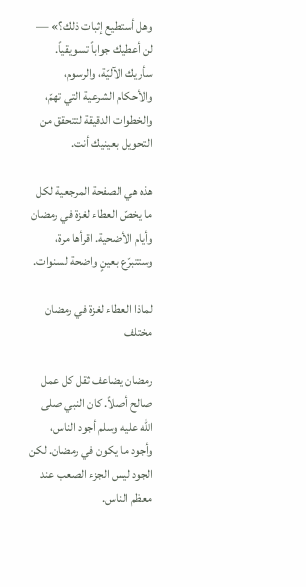وهل أستطيع إثبات ذلك؟» — لن أعطيك جواباً تسويقياً. سأريك الآليّة، والرسوم، والأحكام الشرعية التي تهمّ، والخطوات الدقيقة لتتحقق من التحويل بعينيك أنت.

هذه هي الصفحة المرجعية لكل ما يخصّ العطاء لغزة في رمضان وأيام الأضحية. اقرأها مرة، وستتبرّع بعينٍ واضحة لسنوات.

لماذا العطاء لغزة في رمضان مختلف

رمضان يضاعف ثقل كل عمل صالح أصلاً. كان النبي صلى الله عليه وسلم أجود الناس، وأجود ما يكون في رمضان. لكن الجود ليس الجزء الصعب عند معظم الناس.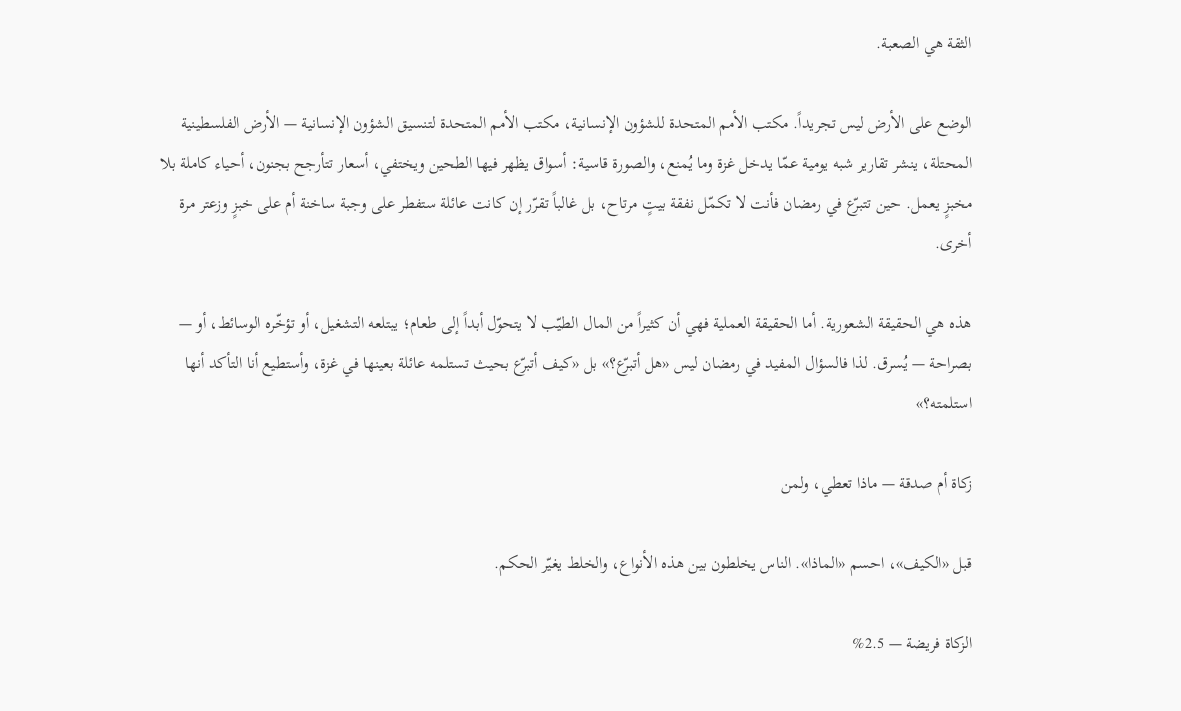الثقة هي الصعبة.

الوضع على الأرض ليس تجريداً. مكتب الأمم المتحدة للشؤون الإنسانية، مكتب الأمم المتحدة لتنسيق الشؤون الإنسانية — الأرض الفلسطينية المحتلة، ينشر تقارير شبه يومية عمّا يدخل غزة وما يُمنع، والصورة قاسية: أسواق يظهر فيها الطحين ويختفي، أسعار تتأرجح بجنون، أحياء كاملة بلا مخبزٍ يعمل. حين تتبرّع في رمضان فأنت لا تكمّل نفقة بيتٍ مرتاح، بل غالباً تقرّر إن كانت عائلة ستفطر على وجبة ساخنة أم على خبزٍ وزعتر مرة أخرى.

هذه هي الحقيقة الشعورية. أما الحقيقة العملية فهي أن كثيراً من المال الطيّب لا يتحوّل أبداً إلى طعام؛ يبتلعه التشغيل، أو تؤخّره الوسائط، أو — بصراحة — يُسرق. لذا فالسؤال المفيد في رمضان ليس «هل أتبرّع؟» بل «كيف أتبرّع بحيث تستلمه عائلة بعينها في غزة، وأستطيع أنا التأكد أنها استلمته؟»

زكاة أم صدقة — ماذا تعطي، ولمن

قبل «الكيف»، احسم «الماذا». الناس يخلطون بين هذه الأنواع، والخلط يغيّر الحكم.

الزكاة فريضة — 2.5%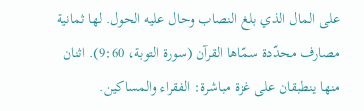على المال الذي بلغ النصاب وحال عليه الحول. لها ثمانية مصارف محدّدة سمّاها القرآن (سورة التوبة، 9:60). اثنان منها ينطبقان على غزة مباشرة: الفقراء والمساكين.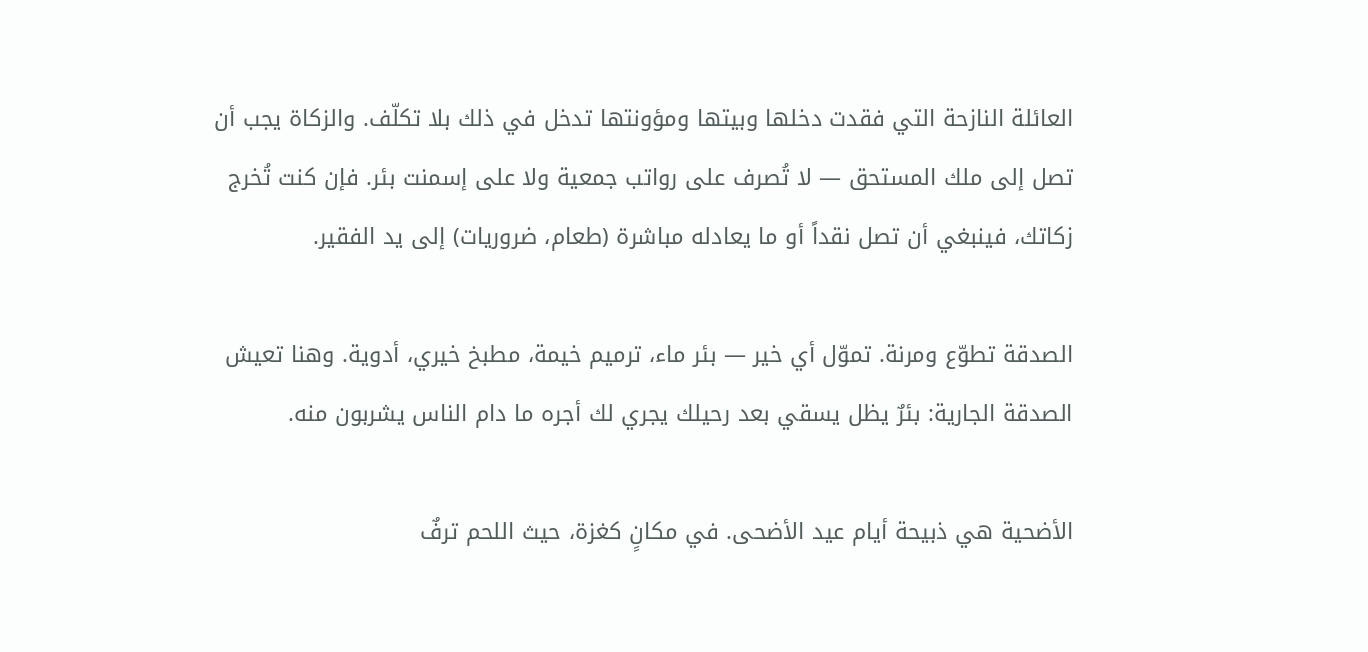العائلة النازحة التي فقدت دخلها وبيتها ومؤونتها تدخل في ذلك بلا تكلّف. والزكاة يجب أن تصل إلى ملك المستحق — لا تُصرف على رواتب جمعية ولا على إسمنت بئر. فإن كنت تُخرج زكاتك، فينبغي أن تصل نقداً أو ما يعادله مباشرة (طعام، ضروريات) إلى يد الفقير.

الصدقة تطوّع ومرنة. تموّل أي خير — بئر ماء، ترميم خيمة، مطبخ خيري، أدوية. وهنا تعيش الصدقة الجارية: بئرٌ يظل يسقي بعد رحيلك يجري لك أجره ما دام الناس يشربون منه.

الأضحية هي ذبيحة أيام عيد الأضحى. في مكانٍ كغزة، حيث اللحم ترفٌ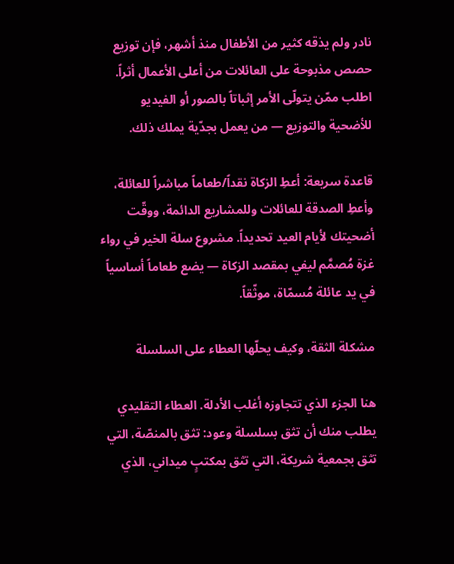نادر ولم يذقه كثير من الأطفال منذ أشهر، فإن توزيع حصص مذبوحة على العائلات من أعلى الأعمال أثراً. اطلب ممّن يتولّى الأمر إثباتاً بالصور أو الفيديو للأضحية والتوزيع — من يعمل بجدّية يملك ذلك.

قاعدة سريعة: أعطِ الزكاة نقداً/طعاماً مباشراً للعائلة، وأعطِ الصدقة للعائلات وللمشاريع الدائمة، ووقّت أضحيتك لأيام العيد تحديداً. مشروع سلة الخير في رواء غزة مُصمَّم ليفي بمقصد الزكاة — يضع طعاماً أساسياً في يد عائلة مُسمّاة، موثّقاً.

مشكلة الثقة، وكيف يحلّها العطاء على السلسلة

هنا الجزء الذي تتجاوزه أغلب الأدلة. العطاء التقليدي يطلب منك أن تثق بسلسلة وعود: تثق بالمنصّة، التي تثق بجمعية شريكة، التي تثق بمكتبٍ ميداني، الذي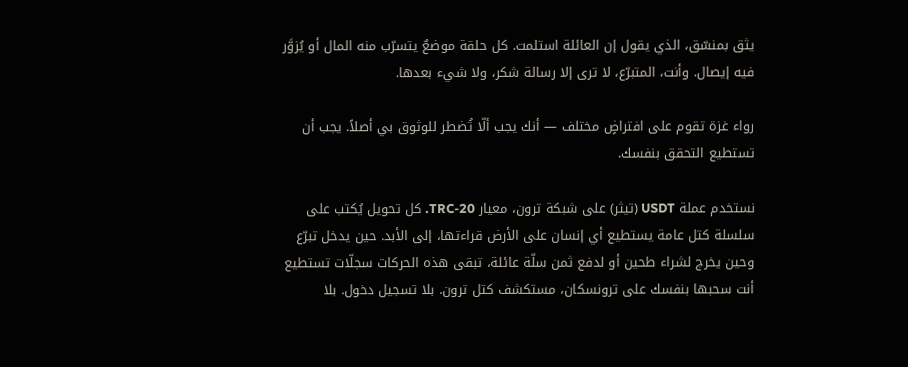يثق بمنسّق، الذي يقول إن العائلة استلمت. كل حلقة موضعٌ يتسرّب منه المال أو يُزوَّر فيه إيصال. وأنت، المتبرّع، لا ترى إلا رسالة شكر، ولا شيء بعدها.

رواء غزة تقوم على افتراضٍ مختلف — أنك يجب ألّا تُضطر للوثوق بي أصلاً. يجب أن تستطيع التحقق بنفسك.

نستخدم عملة USDT (تيثر) على شبكة ترون، معيار TRC-20. كل تحويل يُكتب على سلسلة كتل عامة يستطيع أي إنسان على الأرض قراءتها، إلى الأبد. حين يدخل تبرّع وحين يخرج لشراء طحين أو لدفع ثمن سلّة عائلة، تبقى هذه الحركات سجلّات تستطيع أنت سحبها بنفسك على ترونسكان، مستكشف كتل ترون. بلا تسجيل دخول. بلا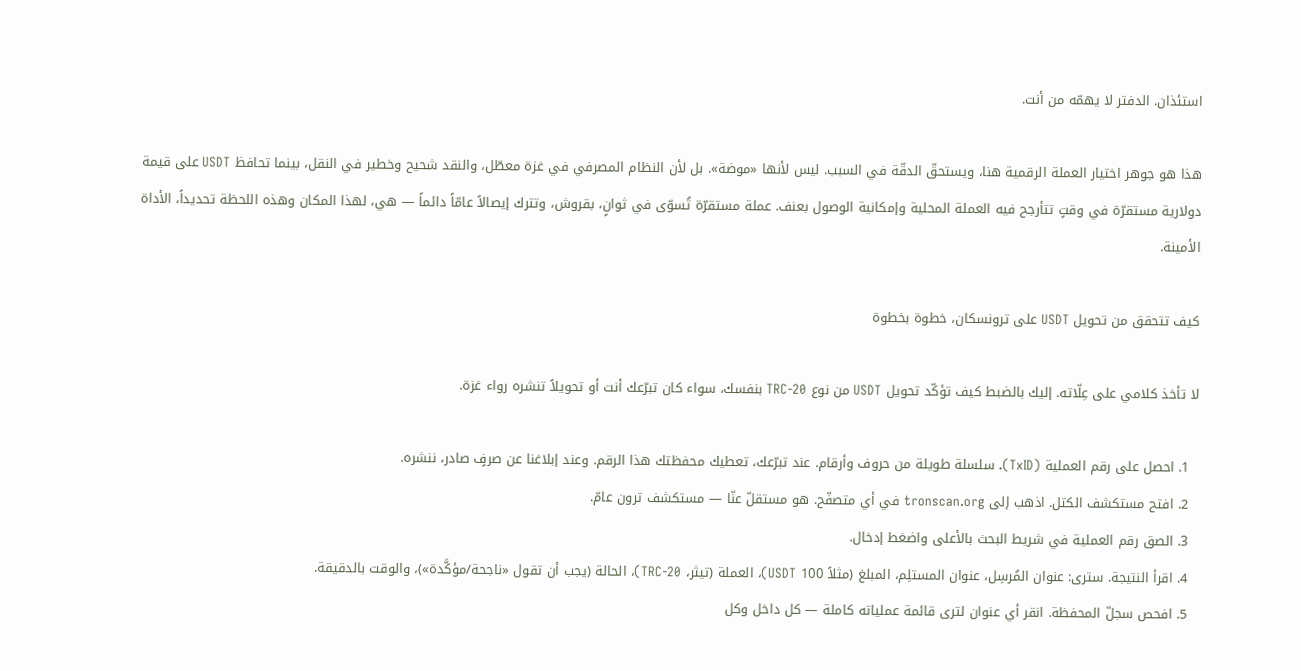استئذان. الدفتر لا يهمّه من أنت.

هذا هو جوهر اختيار العملة الرقمية هنا، ويستحقّ الدقّة في السبب. ليس لأنها «موضة». بل لأن النظام المصرفي في غزة معطّل، والنقد شحيح وخطير في النقل، بينما تحافظ USDT على قيمة دولارية مستقرّة في وقتٍ تتأرجح فيه العملة المحلية وإمكانية الوصول بعنف. عملة مستقرّة تُسوّى في ثوانٍ، بقروش، وتترك إيصالاً عامّاً دائماً — هي، لهذا المكان وهذه اللحظة تحديداً، الأداة الأمينة.

كيف تتحقق من تحويل USDT على ترونسكان، خطوة بخطوة

لا تأخذ كلامي على عِلّاته. إليك بالضبط كيف تؤكّد تحويل USDT من نوع TRC-20 بنفسك، سواء كان تبرّعك أنت أو تحويلاً تنشره رواء غزة.

  1. احصل على رقم العملية (TxID). سلسلة طويلة من حروف وأرقام. عند تبرّعك، تعطيك محفظتك هذا الرقم. وعند إبلاغنا عن صرفٍ صادر، ننشره.
  2. افتح مستكشف الكتل. اذهب إلى tronscan.org في أي متصفّح. هو مستقلّ عنّا — مستكشف ترون عامّ.
  3. الصق رقم العملية في شريط البحث بالأعلى واضغط إدخال.
  4. اقرأ النتيجة. سترى: عنوان المُرسِل، عنوان المستلِم، المبلغ (مثلاً 100 USDT)، العملة (تيثر، TRC-20)، الحالة (يجب أن تقول «ناجحة/مؤكَّدة»)، والوقت بالدقيقة.
  5. افحص سجلّ المحفظة. انقر أي عنوان لترى قائمة عملياته كاملة — كل داخل وكل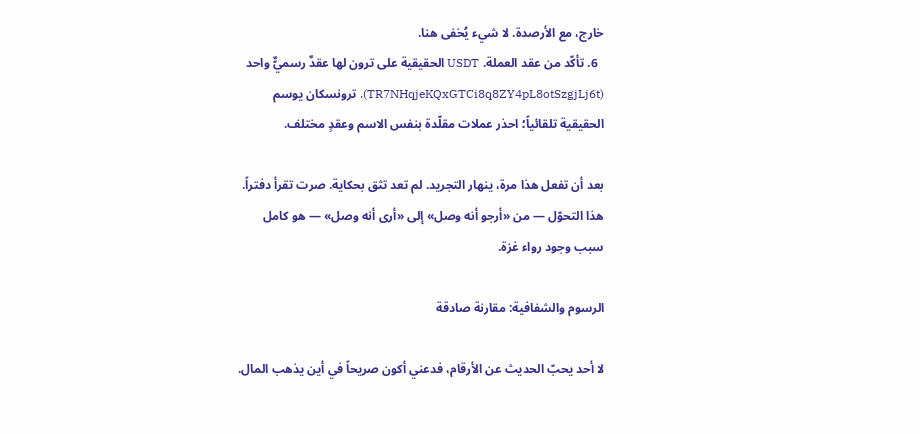خارج، مع الأرصدة. لا شيء يُخفى هنا.
  6. تأكّد من عقد العملة. USDT الحقيقية على ترون لها عقدٌ رسميٌّ واحد (TR7NHqjeKQxGTCi8q8ZY4pL8otSzgjLj6t). ترونسكان يوسم الحقيقية تلقائياً؛ احذر عملات مقلّدة بنفس الاسم وعقدٍ مختلف.

بعد أن تفعل هذا مرة، ينهار التجريد. لم تعد تثق بحكاية. صرت تقرأ دفتراً. هذا التحوّل — من «أرجو أنه وصل» إلى «أرى أنه وصل» — هو كامل سبب وجود رواء غزة.

الرسوم والشفافية: مقارنة صادقة

لا أحد يحبّ الحديث عن الأرقام، فدعني أكون صريحاً في أين يذهب المال.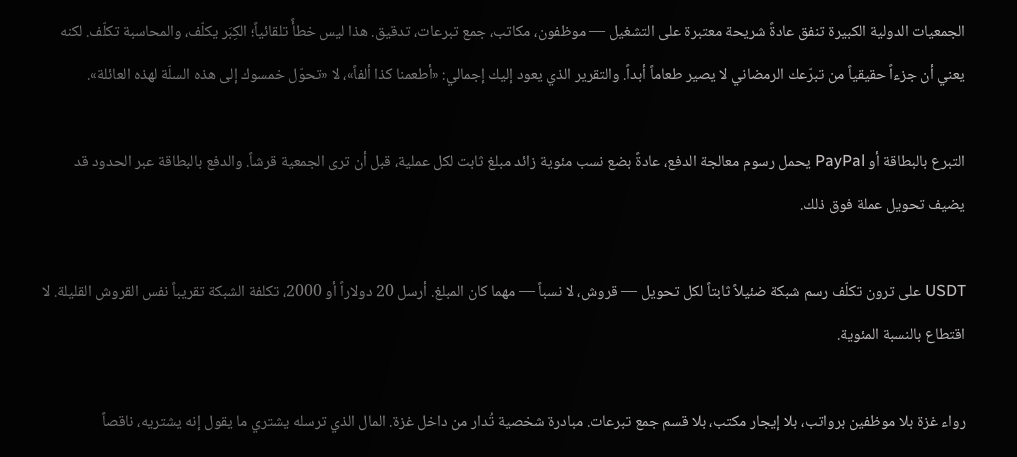الجمعيات الدولية الكبيرة تنفق عادةً شريحة معتبرة على التشغيل — موظفون، مكاتب، جمع تبرعات، تدقيق. هذا ليس خطأً تلقائياً؛ الكِبَر يكلّف، والمحاسبة تكلّف. لكنه يعني أن جزءاً حقيقياً من تبرّعك الرمضاني لا يصير طعاماً أبداً. والتقرير الذي يعود إليك إجمالي: «أطعمنا كذا ألفاً»، لا «تحوّل خمسوك إلى هذه السلّة لهذه العائلة».

التبرع بالبطاقة أو PayPal يحمل رسوم معالجة الدفع، عادةً بضع نسب مئوية زائد مبلغ ثابت لكل عملية، قبل أن ترى الجمعية قرشاً. والدفع بالبطاقة عبر الحدود قد يضيف تحويل عملة فوق ذلك.

USDT على ترون تكلّف رسم شبكة ضئيلاً ثابتاً لكل تحويل — قروش، لا نسباً — مهما كان المبلغ. أرسل 20 دولاراً أو 2000، تكلفة الشبكة تقريباً نفس القروش القليلة. لا اقتطاع بالنسبة المئوية.

رواء غزة بلا موظفين برواتب، بلا إيجار مكتب، بلا قسم جمع تبرعات. مبادرة شخصية تُدار من داخل غزة. المال الذي ترسله يشتري ما يقول إنه يشتريه، ناقصاً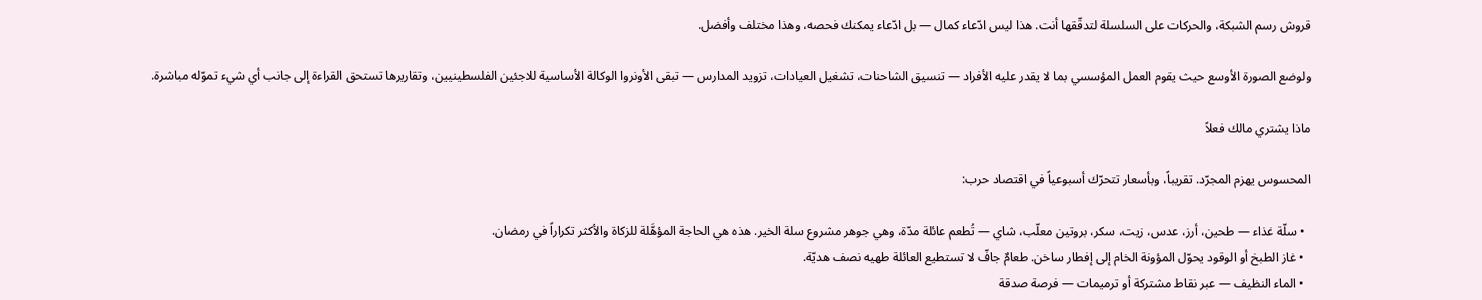قروش رسم الشبكة، والحركات على السلسلة لتدقّقها أنت. هذا ليس ادّعاء كمال — بل ادّعاء يمكنك فحصه، وهذا مختلف وأفضل.

ولوضع الصورة الأوسع حيث يقوم العمل المؤسسي بما لا يقدر عليه الأفراد — تنسيق الشاحنات، تشغيل العيادات، تزويد المدارس — تبقى الأونروا الوكالة الأساسية للاجئين الفلسطينيين، وتقاريرها تستحق القراءة إلى جانب أي شيء تموّله مباشرة.

ماذا يشتري مالك فعلاً

المحسوس يهزم المجرّد. تقريباً، وبأسعار تتحرّك أسبوعياً في اقتصاد حرب:

  • سلّة غذاء — طحين، أرز، عدس، زيت، سكر، بروتين معلّب، شاي — تُطعم عائلة مدّة، وهي جوهر مشروع سلة الخير. هذه هي الحاجة المؤهَّلة للزكاة والأكثر تكراراً في رمضان.
  • غاز الطبخ أو الوقود يحوّل المؤونة الخام إلى إفطار ساخن. طعامٌ جافّ لا تستطيع العائلة طهيه نصف هديّة.
  • الماء النظيف — عبر نقاط مشتركة أو ترميمات — فرصة صدقة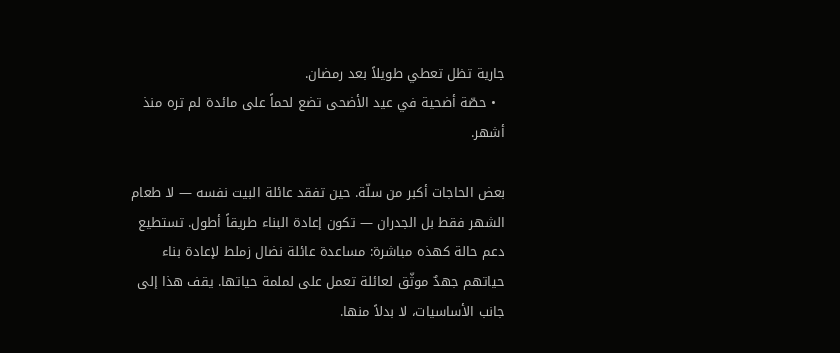جارية تظل تعطي طويلاً بعد رمضان.
  • حصّة أضحية في عيد الأضحى تضع لحماً على مائدة لم تره منذ أشهر.

بعض الحاجات أكبر من سلّة. حين تفقد عائلة البيت نفسه — لا طعام الشهر فقط بل الجدران — تكون إعادة البناء طريقاً أطول. تستطيع دعم حالة كهذه مباشرة: مساعدة عائلة نضال زملط لإعادة بناء حياتهم جهدٌ موثّق لعائلة تعمل على لملمة حياتها. يقف هذا إلى جانب الأساسيات، لا بدلاً منها.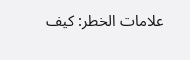علامات الخطر: كيف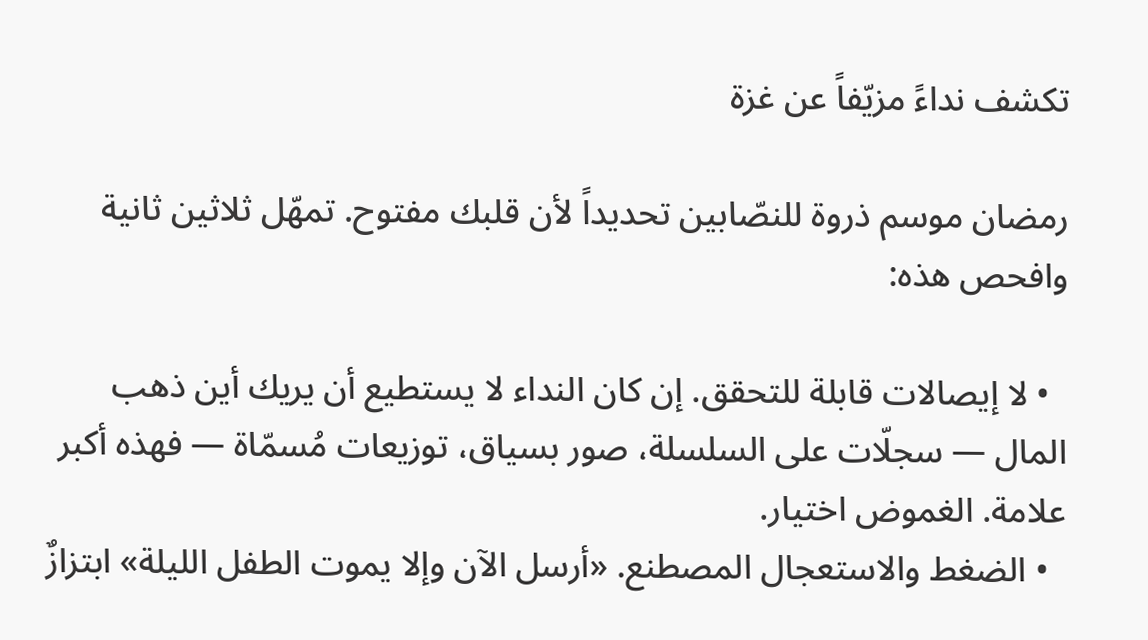تكشف نداءً مزيّفاً عن غزة

رمضان موسم ذروة للنصّابين تحديداً لأن قلبك مفتوح. تمهّل ثلاثين ثانية وافحص هذه:

  • لا إيصالات قابلة للتحقق. إن كان النداء لا يستطيع أن يريك أين ذهب المال — سجلّات على السلسلة، صور بسياق، توزيعات مُسمّاة — فهذه أكبر علامة. الغموض اختيار.
  • الضغط والاستعجال المصطنع. «أرسل الآن وإلا يموت الطفل الليلة» ابتزازٌ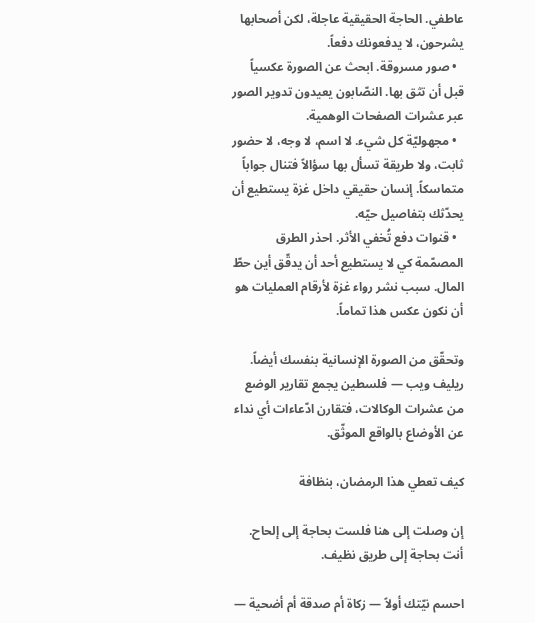عاطفي. الحاجة الحقيقية عاجلة، لكن أصحابها يشرحون، لا يدفعونك دفعاً.
  • صور مسروقة. ابحث عن الصورة عكسياً قبل أن تثق بها. النصّابون يعيدون تدوير الصور عبر عشرات الصفحات الوهمية.
  • مجهوليّة كل شيء. لا اسم، لا وجه، لا حضور ثابت، ولا طريقة تسأل بها سؤالاً فتنال جواباً متماسكاً. إنسان حقيقي داخل غزة يستطيع أن يحدّثك بتفاصيل حيّه.
  • قنوات دفع تُخفي الأثر. احذر الطرق المصمّمة كي لا يستطيع أحد أن يدقّق أين حطّ المال. سبب نشر رواء غزة لأرقام العمليات هو أن نكون عكس هذا تماماً.

وتحقّق من الصورة الإنسانية بنفسك أيضاً. ريليف ويب — فلسطين يجمع تقارير الوضع من عشرات الوكالات، فتقارن ادّعاءات أي نداء عن الأوضاع بالواقع الموثّق.

كيف تعطي هذا الرمضان، بنظافة

إن وصلت إلى هنا فلست بحاجة إلى إلحاح. أنت بحاجة إلى طريق نظيف.

احسم نيّتك أولاً — زكاة أم صدقة أم أضحية —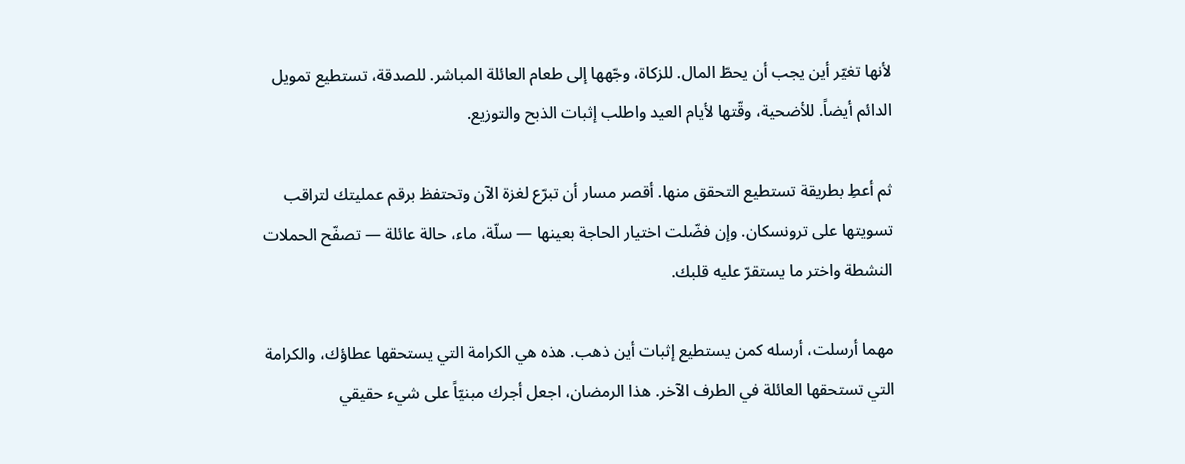لأنها تغيّر أين يجب أن يحطّ المال. للزكاة، وجّهها إلى طعام العائلة المباشر. للصدقة، تستطيع تمويل الدائم أيضاً. للأضحية، وقّتها لأيام العيد واطلب إثبات الذبح والتوزيع.

ثم أعطِ بطريقة تستطيع التحقق منها. أقصر مسار أن تبرّع لغزة الآن وتحتفظ برقم عمليتك لتراقب تسويتها على ترونسكان. وإن فضّلت اختيار الحاجة بعينها — سلّة، ماء، حالة عائلة — تصفّح الحملات النشطة واختر ما يستقرّ عليه قلبك.

مهما أرسلت، أرسله كمن يستطيع إثبات أين ذهب. هذه هي الكرامة التي يستحقها عطاؤك، والكرامة التي تستحقها العائلة في الطرف الآخر. هذا الرمضان، اجعل أجرك مبنيّاً على شيء حقيقي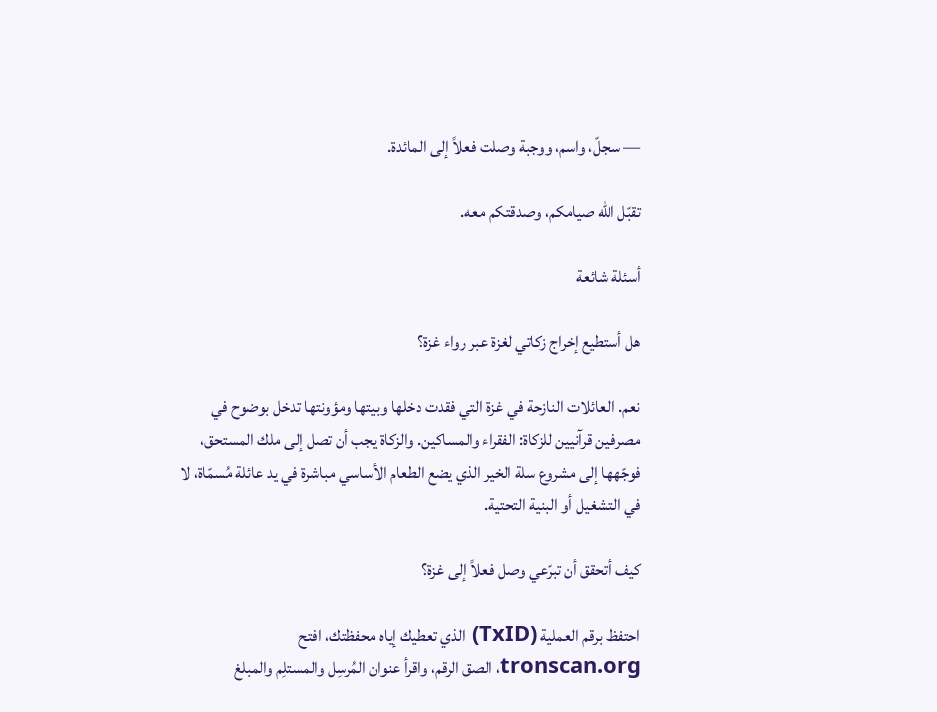— سجلّ، واسم، ووجبة وصلت فعلاً إلى المائدة.

تقبّل الله صيامكم، وصدقتكم معه.

أسئلة شائعة

هل أستطيع إخراج زكاتي لغزة عبر رواء غزة؟

نعم. العائلات النازحة في غزة التي فقدت دخلها وبيتها ومؤونتها تدخل بوضوح في مصرفين قرآنيين للزكاة: الفقراء والمساكين. والزكاة يجب أن تصل إلى ملك المستحق، فوجّهها إلى مشروع سلة الخير الذي يضع الطعام الأساسي مباشرة في يد عائلة مُسمّاة، لا في التشغيل أو البنية التحتية.

كيف أتحقق أن تبرّعي وصل فعلاً إلى غزة؟

احتفظ برقم العملية (TxID) الذي تعطيك إياه محفظتك، افتح tronscan.org، الصق الرقم، واقرأ عنوان المُرسِل والمستلِم والمبلغ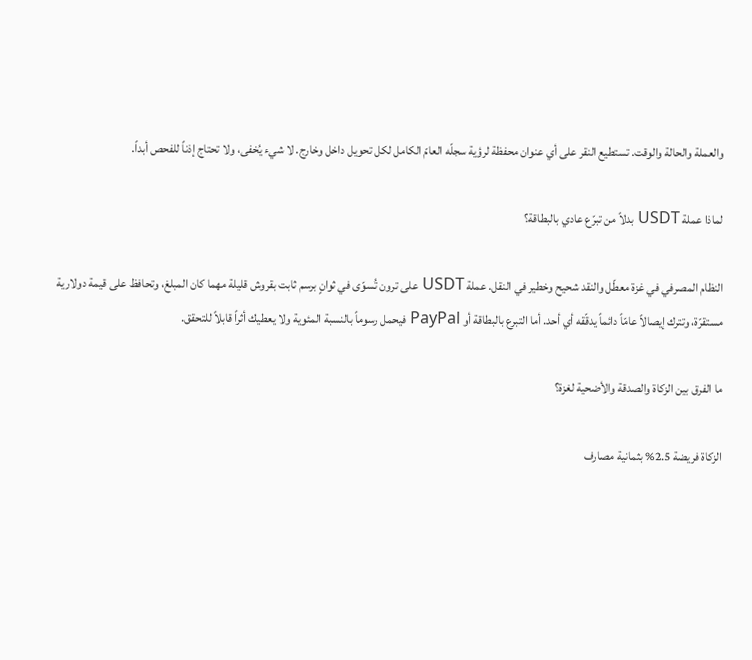والعملة والحالة والوقت. تستطيع النقر على أي عنوان محفظة لرؤية سجلّه العامّ الكامل لكل تحويل داخل وخارج. لا شيء يُخفى، ولا تحتاج إذناً للفحص أبداً.

لماذا عملة USDT بدلاً من تبرّع عادي بالبطاقة؟

النظام المصرفي في غزة معطّل والنقد شحيح وخطير في النقل. عملة USDT على ترون تُسوّى في ثوانٍ برسم ثابت بقروش قليلة مهما كان المبلغ، وتحافظ على قيمة دولارية مستقرّة، وتترك إيصالاً عامّاً دائماً يدقّقه أي أحد. أما التبرع بالبطاقة أو PayPal فيحمل رسوماً بالنسبة المئوية ولا يعطيك أثراً قابلاً للتحقق.

ما الفرق بين الزكاة والصدقة والأضحية لغزة؟

الزكاة فريضة 2.5% بثمانية مصارف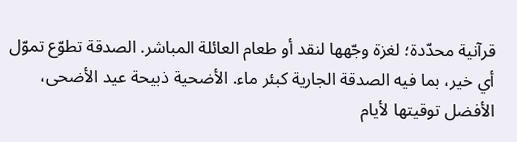قرآنية محدّدة؛ لغزة وجّهها لنقد أو طعام العائلة المباشر. الصدقة تطوّع تموّل أي خير، بما فيه الصدقة الجارية كبئر ماء. الأضحية ذبيحة عيد الأضحى، الأفضل توقيتها لأيام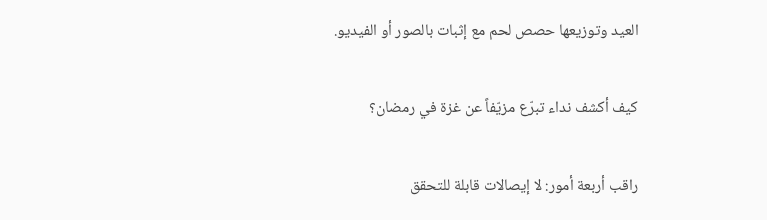العيد وتوزيعها حصص لحم مع إثبات بالصور أو الفيديو.

كيف أكشف نداء تبرّع مزيّفاً عن غزة في رمضان؟

راقب أربعة أمور: لا إيصالات قابلة للتحقق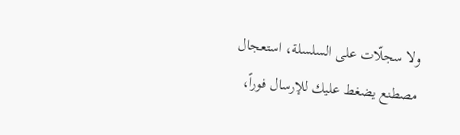ولا سجلّات على السلسلة، استعجال مصطنع يضغط عليك للإرسال فوراً،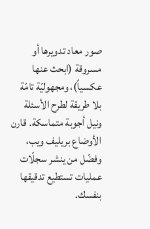صور معاد تدويرها أو مسروقة (ابحث عنها عكسياً)، ومجهوليّة تامّة بلا طريقة لطرح الأسئلة ونيل أجوبة متماسكة. قارن الأوضاع بريليف ويب، وفضّل من ينشر سجلّات عمليات تستطيع تدقيقها بنفسك.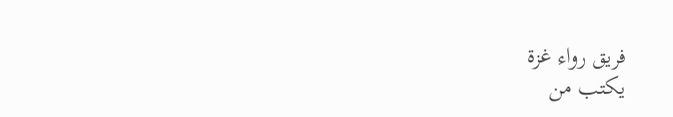فريق رواء غزة
يكتب من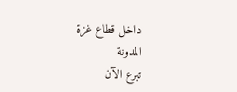داخل قطاع غزة
المدونة
تبرع الآن